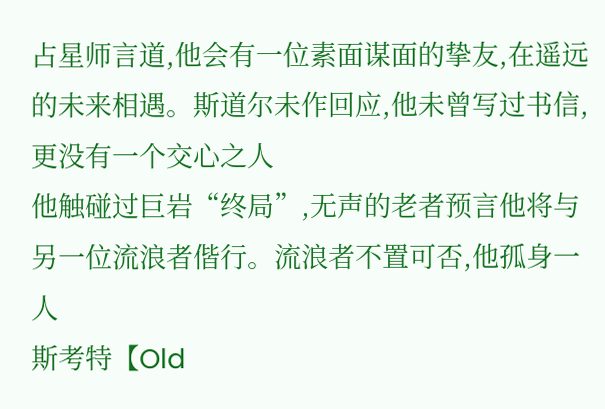占星师言道,他会有一位素面谋面的挚友,在遥远的未来相遇。斯道尔未作回应,他未曾写过书信,更没有一个交心之人
他触碰过巨岩“终局”,无声的老者预言他将与另一位流浪者偕行。流浪者不置可否,他孤身一人
斯考特【Old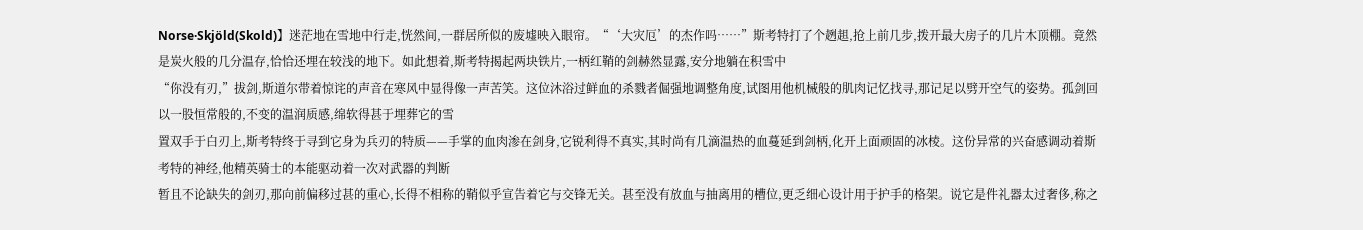Norse·Skjöld(Skold)】迷茫地在雪地中行走,恍然间,一群居所似的废墟映入眼帘。“‘大灾厄’的杰作吗……”斯考特打了个趔趄,抢上前几步,拨开最大房子的几片木顶棚。竟然是炭火般的几分温存,恰恰还埋在较浅的地下。如此想着,斯考特揭起两块铁片,一柄红鞘的剑赫然显露,安分地躺在积雪中
“你没有刃,”拔剑,斯道尔带着惊诧的声音在寒风中显得像一声苦笑。这位沐浴过鲜血的杀戮者倔强地调整角度,试图用他机械般的肌肉记忆找寻,那记足以劈开空气的姿势。孤剑回以一股恒常般的,不变的温润质感,绵软得甚于埋葬它的雪
置双手于白刃上,斯考特终于寻到它身为兵刃的特质——手掌的血肉渗在剑身,它锐利得不真实,其时尚有几滴温热的血蔓延到剑柄,化开上面顽固的冰棱。这份异常的兴奋感调动着斯考特的神经,他精英骑士的本能驱动着一次对武器的判断
暂且不论缺失的剑刃,那向前偏移过甚的重心,长得不相称的鞘似乎宣告着它与交锋无关。甚至没有放血与抽离用的槽位,更乏细心设计用于护手的格架。说它是件礼器太过奢侈,称之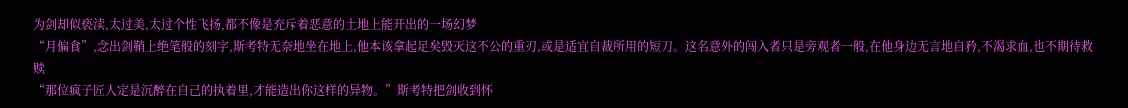为剑却似亵渎,太过美,太过个性飞扬,都不像是充斥着恶意的土地上能开出的一场幻梦
“月偏食”,念出剑鞘上绝笔般的刻字,斯考特无奈地坐在地上,他本该拿起足矣毁灭这不公的重刃,或是适宜自裁所用的短刀。这名意外的闯入者只是旁观者一般,在他身边无言地自矜,不渴求血,也不期待救赎
“那位疯子匠人定是沉醉在自己的执着里,才能造出你这样的异物。”斯考特把剑收到怀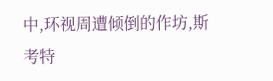中,环视周遭倾倒的作坊,斯考特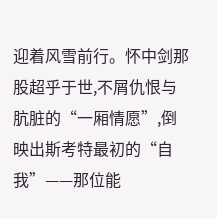迎着风雪前行。怀中剑那股超乎于世,不屑仇恨与肮脏的“一厢情愿”,倒映出斯考特最初的“自我”——那位能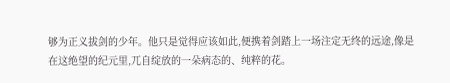够为正义拔剑的少年。他只是觉得应该如此,便携着剑踏上一场注定无终的远途,像是在这绝望的纪元里,兀自绽放的一朵病态的、纯粹的花。